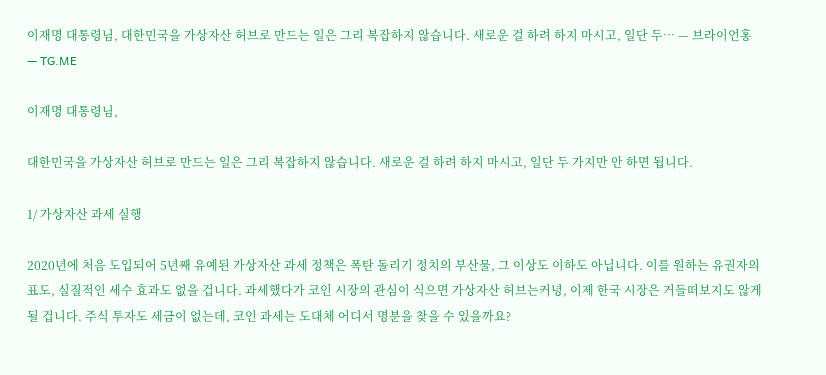이재명 대통령님, 대한민국을 가상자산 허브로 만드는 일은 그리 복잡하지 않습니다. 새로운 걸 하려 하지 마시고, 일단 두… — 브라이언홍 — TG.ME

이재명 대통령님,

대한민국을 가상자산 허브로 만드는 일은 그리 복잡하지 않습니다. 새로운 걸 하려 하지 마시고, 일단 두 가지만 안 하면 됩니다.

1/ 가상자산 과세 실행

2020년에 처음 도입되어 5년째 유예된 가상자산 과세 정책은 폭탄 돌리기 정치의 부산물, 그 이상도 이하도 아닙니다. 이를 원하는 유권자의 표도, 실질적인 세수 효과도 없을 겁니다. 과세했다가 코인 시장의 관심이 식으면 가상자산 허브는커녕, 이제 한국 시장은 거들떠보지도 않게 될 겁니다. 주식 투자도 세금이 없는데, 코인 과세는 도대체 어디서 명분을 찾을 수 있을까요?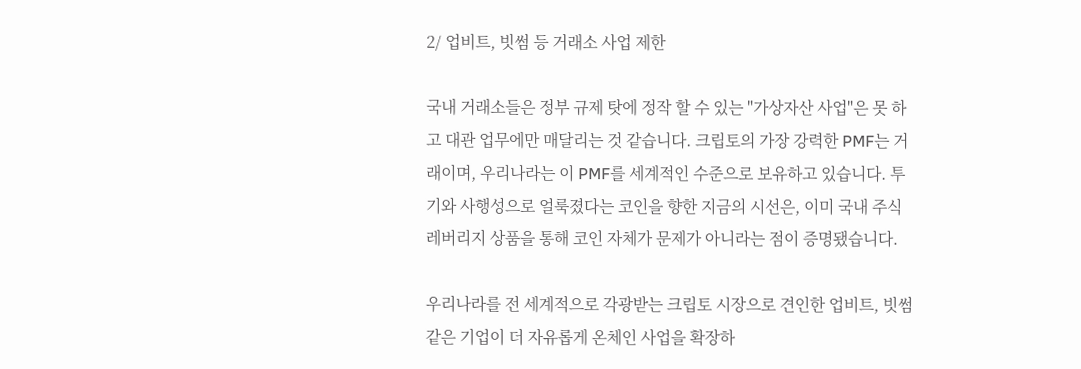2/ 업비트, 빗썸 등 거래소 사업 제한

국내 거래소들은 정부 규제 탓에 정작 할 수 있는 "가상자산 사업"은 못 하고 대관 업무에만 매달리는 것 같습니다. 크립토의 가장 강력한 PMF는 거래이며, 우리나라는 이 PMF를 세계적인 수준으로 보유하고 있습니다. 투기와 사행성으로 얼룩졌다는 코인을 향한 지금의 시선은, 이미 국내 주식 레버리지 상품을 통해 코인 자체가 문제가 아니라는 점이 증명됐습니다.

우리나라를 전 세계적으로 각광받는 크립토 시장으로 견인한 업비트, 빗썸 같은 기업이 더 자유롭게 온체인 사업을 확장하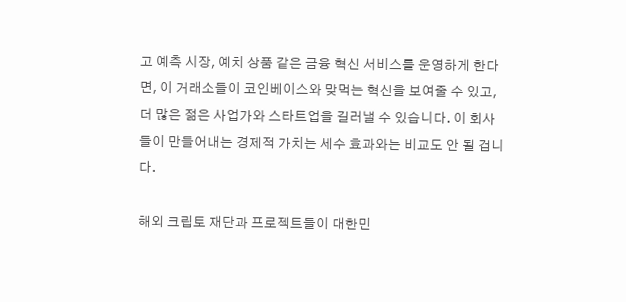고 예측 시장, 예치 상품 같은 금융 혁신 서비스를 운영하게 한다면, 이 거래소들이 코인베이스와 맞먹는 혁신을 보여줄 수 있고, 더 많은 젊은 사업가와 스타트업을 길러낼 수 있습니다. 이 회사들이 만들어내는 경제적 가치는 세수 효과와는 비교도 안 될 겁니다.

해외 크립토 재단과 프로젝트들이 대한민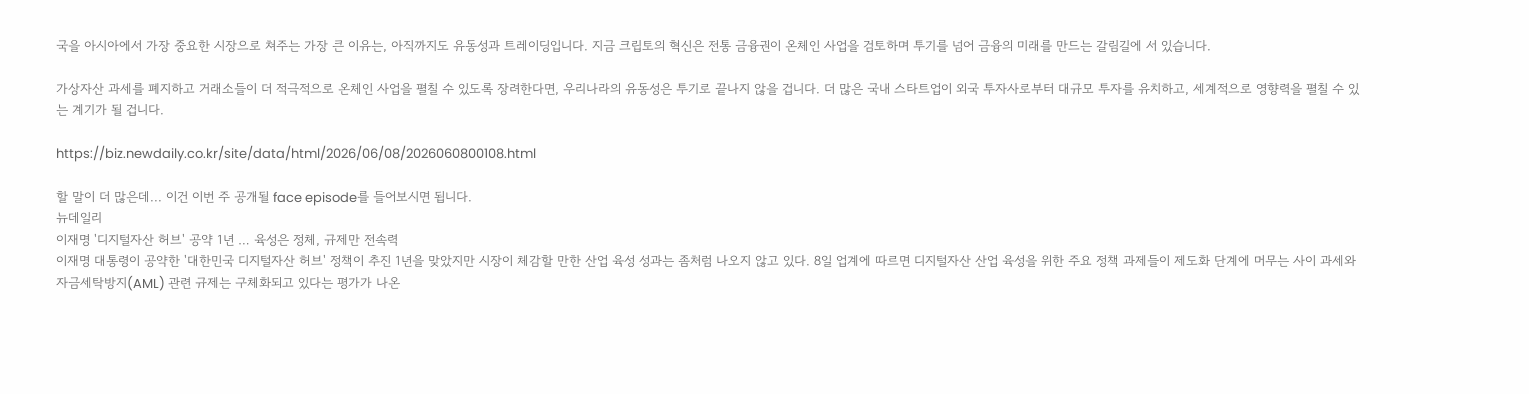국을 아시아에서 가장 중요한 시장으로 쳐주는 가장 큰 이유는, 아직까지도 유동성과 트레이딩입니다. 지금 크립토의 혁신은 전통 금융권이 온체인 사업을 검토하며 투기를 넘어 금융의 미래를 만드는 갈림길에 서 있습니다.

가상자산 과세를 폐지하고 거래소들이 더 적극적으로 온체인 사업을 펼칠 수 있도록 장려한다면, 우리나라의 유동성은 투기로 끝나지 않을 겁니다. 더 많은 국내 스타트업이 외국 투자사로부터 대규모 투자를 유치하고, 세계적으로 영향력을 펼칠 수 있는 계기가 될 겁니다.

https://biz.newdaily.co.kr/site/data/html/2026/06/08/2026060800108.html

할 말이 더 많은데... 이건 이번 주 공개될 face episode를 들어보시면 됩니다.
뉴데일리
이재명 '디지털자산 허브' 공약 1년 … 육성은 정체, 규제만 전속력
이재명 대통령이 공약한 '대한민국 디지털자산 허브' 정책이 추진 1년을 맞았지만 시장이 체감할 만한 산업 육성 성과는 좀처럼 나오지 않고 있다. 8일 업계에 따르면 디지털자산 산업 육성을 위한 주요 정책 과제들이 제도화 단계에 머무는 사이 과세와 자금세탁방지(AML) 관련 규제는 구체화되고 있다는 평가가 나온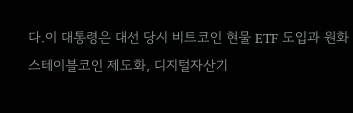다.이 대통령은 대선 당시 비트코인 현물 ETF 도입과 원화 스테이블코인 제도화, 디지털자산기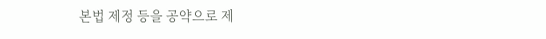본법 제정 등을 공약으로 제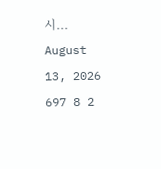시...
August 13, 2026 697 8 2